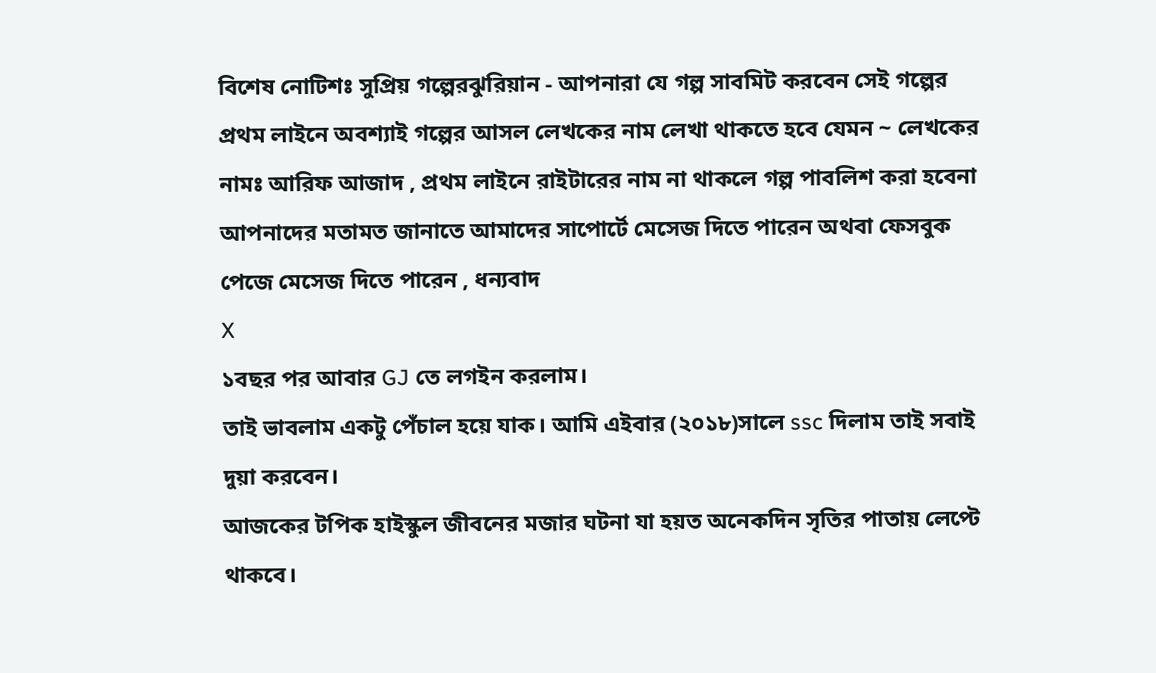বিশেষ নোটিশঃ সুপ্রিয় গল্পেরঝুরিয়ান - আপনারা যে গল্প সাবমিট করবেন সেই গল্পের প্রথম লাইনে অবশ্যাই গল্পের আসল লেখকের নাম লেখা থাকতে হবে যেমন ~ লেখকের নামঃ আরিফ আজাদ , প্রথম লাইনে রাইটারের নাম না থাকলে গল্প পাবলিশ করা হবেনা
আপনাদের মতামত জানাতে আমাদের সাপোর্টে মেসেজ দিতে পারেন অথবা ফেসবুক পেজে মেসেজ দিতে পারেন , ধন্যবাদ
X
১বছর পর আবার GJ তে লগইন করলাম।
তাই ভাবলাম একটু পেঁচাল হয়ে যাক। আমি এইবার (২০১৮)সালে ssc দিলাম তাই সবাই দুয়া করবেন।
আজকের টপিক হাইস্কুল জীবনের মজার ঘটনা যা হয়ত অনেকদিন সৃতির পাতায় লেপ্টে থাকবে।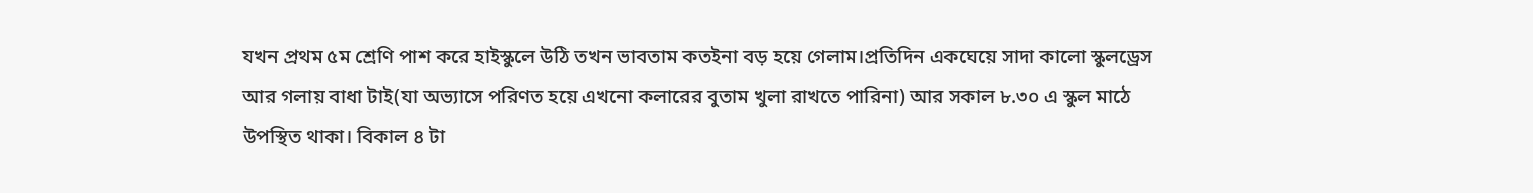যখন প্রথম ৫ম শ্রেণি পাশ করে হাইস্কুলে উঠি তখন ভাবতাম কতইনা বড় হয়ে গেলাম।প্রতিদিন একঘেয়ে সাদা কালো স্কুলড্রেস আর গলায় বাধা টাই(যা অভ্যাসে পরিণত হয়ে এখনো কলারের বুতাম খুলা রাখতে পারিনা) আর সকাল ৮.৩০ এ স্কুল মাঠে উপস্থিত থাকা। বিকাল ৪ টা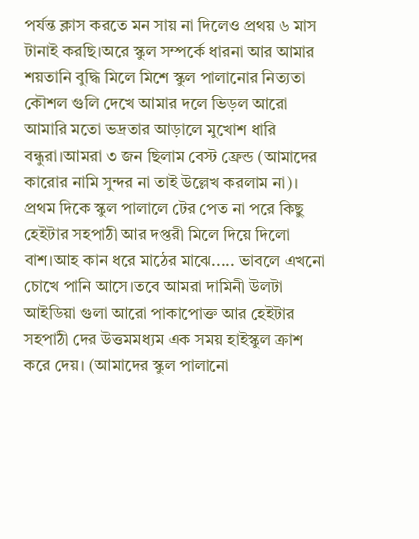পর্যন্ত ক্লাস করতে মন সায় না দিলেও প্রথয় ৬ মাস টানাই করছি।অরে স্কুল সম্পর্কে ধারনা আর আমার শয়তানি বুদ্ধি মিলে মিশে স্কুল পালানোর নিত্যতা কৌশল গুলি দেখে আমার দলে ভিড়ল আরো আমারি মতো ভদ্রতার আড়ালে মুখোশ ধারি বন্ধুরা।আমরা ৩ জন ছিলাম বেস্ট ফ্রেন্ড (আমাদের কারোর নামি সুন্দর না তাই উল্লেখ করলাম না)। প্রথম দিকে স্কুল পালালে টের পেত না পরে কিছু হেইটার সহপাঠী আর দপ্তরী মিলে দিয়ে দিলো বাশ।আহ কান ধরে মাঠের মাঝে..... ভাবলে এখনো চোখে পানি আসে।তবে আমরা দামিনী উলটা আইডিয়া গুলা আরো পাকাপোক্ত আর হেইটার সহপাঠী দের উত্তমমধ্যম এক সময় হাইস্কুল ক্রাশ করে দেয়। (আমাদের স্কুল পালানো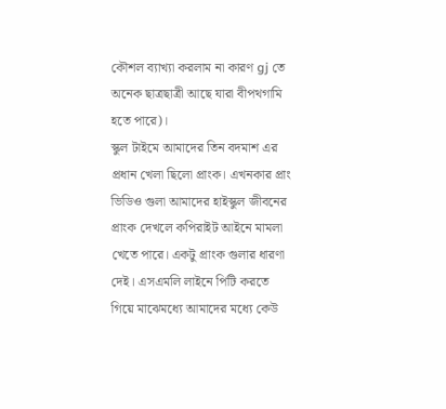কৌশল ব্যাখ্যা করলাম না কারণ gj তে অনেক ছাত্রছাত্রী আছে যারা বীপথগামি হতে পারে)।
স্কুল টাইমে আমাদের তিন বদমাশ এর প্রধান খেলা ছিলো প্রাংক। এখনকার প্রাং ভিডিও গুলা আমাদের হাইস্কুল জীবনের প্রাংক দেখলে কপিরাইট আইনে মামলা খেতে পারে। একটু প্রাংক গুলার ধারণা দেই। এসএমলি লাইনে পিটি করতে গিয়ে মাঝেমধ্যে আমাদের মধ্যে কেউ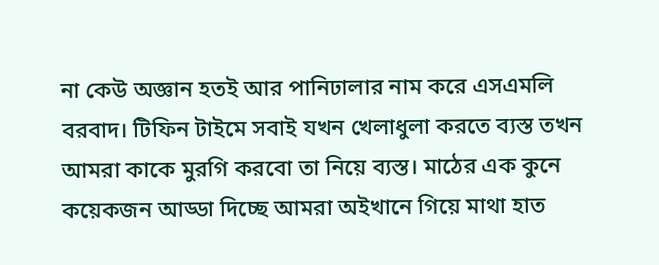না কেউ অজ্ঞান হতই আর পানিঢালার নাম করে এসএমলি বরবাদ। টিফিন টাইমে সবাই যখন খেলাধুলা করতে ব্যস্ত তখন আমরা কাকে মুরগি করবো তা নিয়ে ব্যস্ত। মাঠের এক কুনে কয়েকজন আড্ডা দিচ্ছে আমরা অইখানে গিয়ে মাথা হাত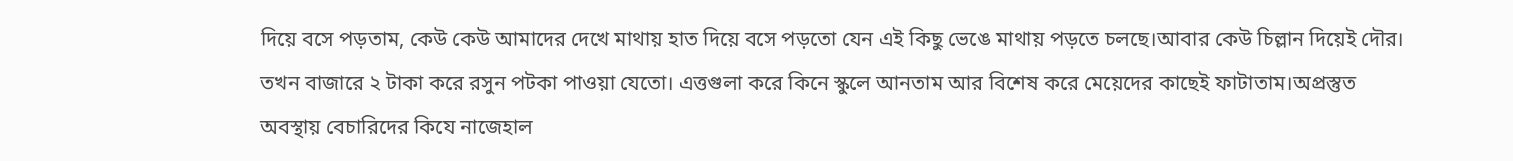দিয়ে বসে পড়তাম, কেউ কেউ আমাদের দেখে মাথায় হাত দিয়ে বসে পড়তো যেন এই কিছু ভেঙে মাথায় পড়তে চলছে।আবার কেউ চিল্লান দিয়েই দৌর। তখন বাজারে ২ টাকা করে রসুন পটকা পাওয়া যেতো। এত্তগুলা করে কিনে স্কুলে আনতাম আর বিশেষ করে মেয়েদের কাছেই ফাটাতাম।অপ্রস্তুত অবস্থায় বেচারিদের কিযে নাজেহাল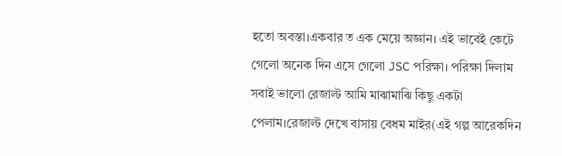হতো অবস্তা।একবার ত এক মেয়ে অজ্ঞান। এই ভাবেই কেটে গেলো অনেক দিন এসে গেলো JSC পরিক্ষা। পরিক্ষা দিলাম সবাই ভালো রেজাল্ট আমি মাঝামাঝি কিছু একটা পেলাম।রেজাল্ট দেখে বাসায় বেধম মাইর(এই গল্প আরেকদিন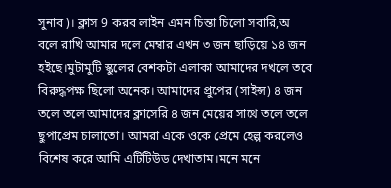সুনাব)। ক্লাস 9 করব লাইন এমন চিন্তা চিলো সবারি,অ বলে রাখি আমার দলে মেম্বার এখন ৩ জন ছাড়িয়ে ১৪ জন হইছে।মুটামুটি স্কুলের বেশকটা এলাকা আমাদের দখলে তবে বিরুদ্ধপক্ষ ছিলো অনেক। আমাদের প্রুপের (সাইন্স) ৪ জন তলে তলে আমাদের ক্লাসেরি ৪ জন মেয়ের সাথে তলে তলে ছুপাপ্রেম চালাতো। আমরা একে ওকে প্রেমে হেল্প করলেও বিশেষ করে আমি এটিটিউড দেখাতাম।মনে মনে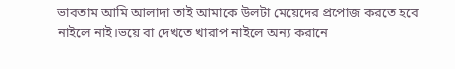ভাবতাম আমি আলাদা তাই আমাকে উলটা মেয়েদের প্রপোজ করতে হবে নাইলে নাই।ভয়ে বা দেখতে খারাপ নাইলে অন্য করানে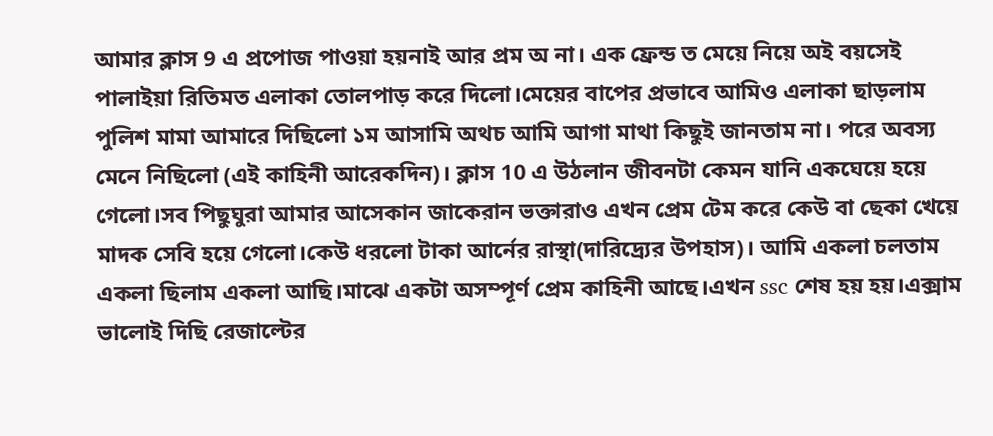আমার ক্লাস 9 এ প্রপোজ পাওয়া হয়নাই আর প্রম অ না। এক ফ্রেন্ড ত মেয়ে নিয়ে অই বয়সেই পালাইয়া রিতিমত এলাকা তোলপাড় করে দিলো।মেয়ের বাপের প্রভাবে আমিও এলাকা ছাড়লাম পুলিশ মামা আমারে দিছিলো ১ম আসামি অথচ আমি আগা মাথা কিছুই জানতাম না। পরে অবস্য মেনে নিছিলো (এই কাহিনী আরেকদিন)। ক্লাস 10 এ উঠলান জীবনটা কেমন যানি একঘেয়ে হয়ে গেলো।সব পিছুঘুরা আমার আসেকান জাকেরান ভক্তারাও এখন প্রেম টেম করে কেউ বা ছেকা খেয়ে মাদক সেবি হয়ে গেলো।কেউ ধরলো টাকা আর্নের রাস্থা(দারিদ্র্যের উপহাস)। আমি একলা চলতাম একলা ছিলাম একলা আছি।মাঝে একটা অসম্পূর্ণ প্রেম কাহিনী আছে।এখন ssc শেষ হয় হয়।এক্সাম ভালোই দিছি রেজাল্টের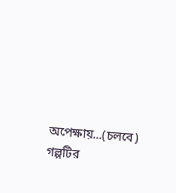অপেক্ষায়...(চলবে)
গল্পটির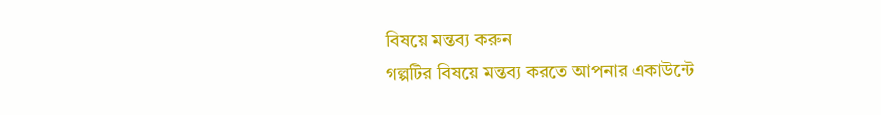বিষয়ে মন্তব্য করুন
গল্পটির বিষয়ে মন্তব্য করতে আপনার একাউন্টে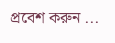প্রবেশ করুন ...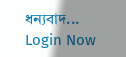ধন্যবাদ... Login Now